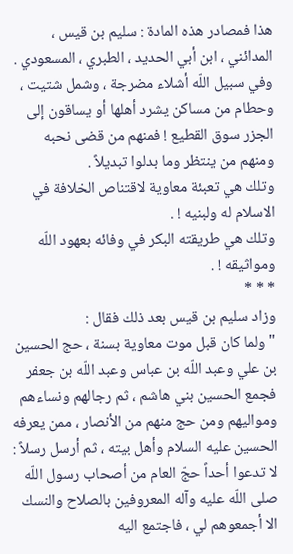هذا فمصادر هذه المادة : سليم بن قيس ، المدائني ، ابن أبي الحديد ، الطبري ، المسعودي .
وفي سبيل اللّه أشلاء مضرجة ، وشمل شتيت ، وحطام من مساكن يشرد أهلها أو يساقون إلى الجزر سوق القطيع ! فمنهم من قضى نحبه ومنهم من ينتظر وما بدلوا تبديلاً .
وتلك هي تعبئة معاوية لاقتناص الخلافة في الاسلام له ولبنيه ! .
وتلك هي طريقته البكر في وفائه بعهود اللّه ومواثيقه ! .
* * *
وزاد سليم بن قيس بعد ذلك فقال :
" ولما كان قبل موت معاوية بسنة ، حج الحسين بن علي وعبد اللّه بن عباس وعبد اللّه بن جعفر فجمع الحسين بني هاشم ، ثم رجالهم ونساءهم ومواليهم ومن حج منهم من الأنصار ، ممن يعرفه الحسين عليه السلام وأهل بيته ، ثم أرسل رسلاً : لا تدعوا أحداً حجّ العام من أصحاب رسول اللّه صلى اللّه عليه وآله المعروفين بالصلاح والنسك الا أجمعوهم لي ، فاجتمع اليه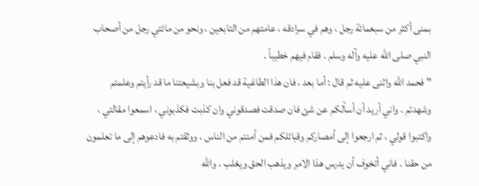بمنى أكثر من سبعمائة رجل ، وهم في سرادقه ، عامتهم من التابعين ، ونحو من مائتي رجل من أصحاب النبي صلى اللّه عليه وآله وسلم . فقام فيهم خطيباً .
" فحمد اللّه واثنى عليه ثم قال : أما بعد ، فان هذا الطاغية قد فعل بنا وبشيعتنا ما قد رأيتم وعلمتم وشهدتم . واني أريد أن أسألكم عن شئ فان صدقت فصدقوني وان كذبت فكذبوني ، اسمعوا مقالتي ، واكتبوا قولي ، ثم ارجعوا إلى أمصاركم وقبائلكم فمن أمنتم من الناس ، ووثقتم به فادعوهم إلى ما تعلمون من حقنا . فاني أتخوف أن يدرس هذا الامر ويذهب الحق ويغلب ، واللّه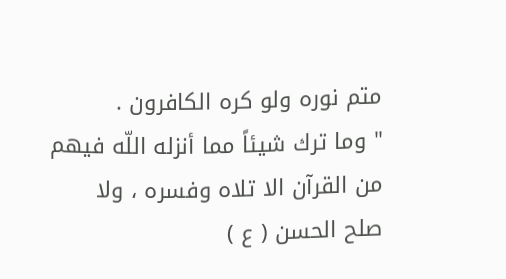متم نوره ولو كره الكافرون .
" وما ترك شيئاً مما أنزله اللّه فيهم من القرآن الا تلاه وفسره ، ولا
صلح الحسن ( ع )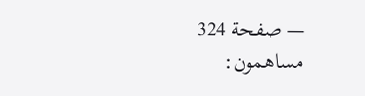— صفحة 324
مساهمون: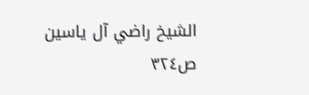الشيخ راضي آل ياسين
ص٣٢٤